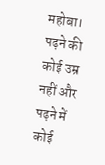महोबा। पढ़ने की कोई उम्र नहीं और पढ़ने में कोई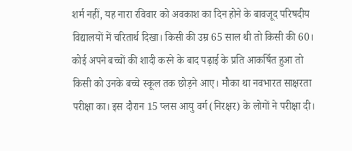शर्म नहीं, यह नारा रविवार को अवकाश का दिन होने के बावजूद परिषदीय विद्यालयों में चरितार्थ दिखा। किसी की उम्र 65 साल थी तो किसी की 60। कोई अपने बच्चों की शादी करने के बाद पढ़ाई के प्रति आकर्षित हुआ तो किसी को उनके बच्चे स्कूल तक छोड़ने आए। मौका था नवभारत साक्षरता परीक्षा का। इस दौरान 15 प्लस आयु वर्ग (निरक्षर) के लोगों ने परीक्षा दी।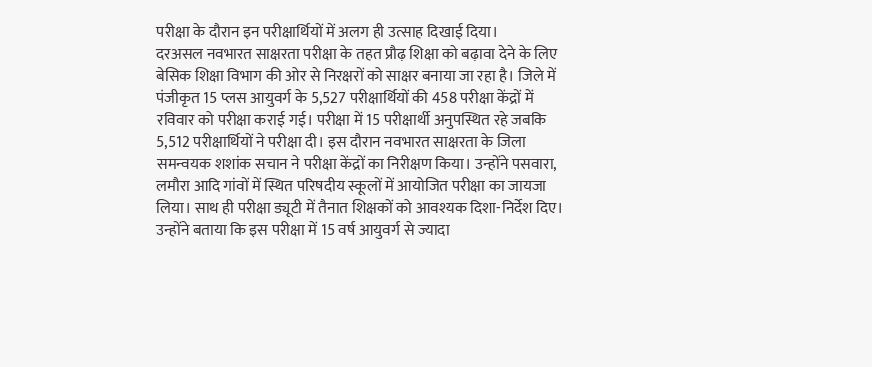परीक्षा के दौरान इन परीक्षार्थियों में अलग ही उत्साह दिखाई दिया।
दरअसल नवभारत साक्षरता परीक्षा के तहत प्रौढ़ शिक्षा को बढ़ावा देने के लिए बेसिक शिक्षा विभाग की ओर से निरक्षरों को साक्षर बनाया जा रहा है। जिले में पंजीकृत 15 प्लस आयुवर्ग के 5,527 परीक्षार्थियों की 458 परीक्षा केंद्रों में रविवार को परीक्षा कराई गई। परीक्षा में 15 परीक्षार्थी अनुपस्थित रहे जबकि 5,512 परीक्षार्थियों ने परीक्षा दी। इस दौरान नवभारत साक्षरता के जिला समन्वयक शशांक सचान ने परीक्षा केंद्रों का निरीक्षण किया। उन्होंने पसवारा, लमौरा आदि गांवों में स्थित परिषदीय स्कूलों में आयोजित परीक्षा का जायजा लिया। साथ ही परीक्षा ड्यूटी में तैनात शिक्षकों को आवश्यक दिशा-निर्देश दिए। उन्होंने बताया कि इस परीक्षा में 15 वर्ष आयुवर्ग से ज्यादा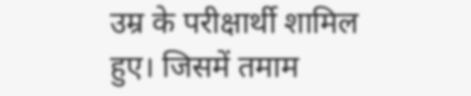उम्र के परीक्षार्थी शामिल हुए। जिसमें तमाम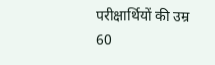परीक्षार्थियों की उम्र 60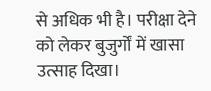से अधिक भी है। परीक्षा देने को लेकर बुजुर्गों में खासा उत्साह दिखा।